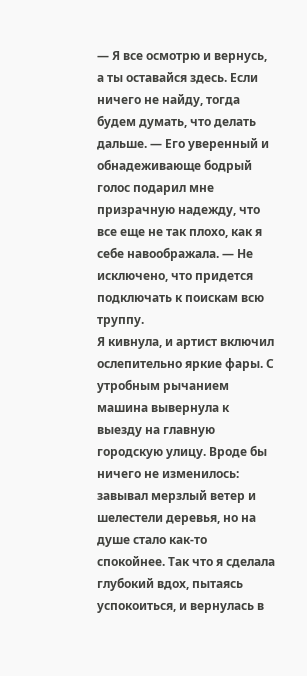— Я все осмотрю и вернусь, а ты оставайся здесь. Если ничего не найду, тогда будем думать, что делать дальше. — Его уверенный и обнадеживающе бодрый голос подарил мне призрачную надежду, что все еще не так плохо, как я себе навоображала. — Не исключено, что придется подключать к поискам всю труппу.
Я кивнула, и артист включил ослепительно яркие фары. С утробным рычанием машина вывернула к выезду на главную городскую улицу. Вроде бы ничего не изменилось: завывал мерзлый ветер и шелестели деревья, но на душе стало как-то спокойнее. Так что я сделала глубокий вдох, пытаясь успокоиться, и вернулась в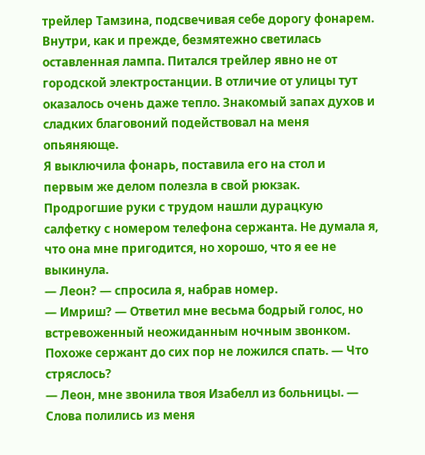трейлер Тамзина, подсвечивая себе дорогу фонарем.
Внутри, как и прежде, безмятежно светилась оставленная лампа. Питался трейлер явно не от городской электростанции. В отличие от улицы тут оказалось очень даже тепло. Знакомый запах духов и сладких благовоний подействовал на меня опьяняюще.
Я выключила фонарь, поставила его на стол и первым же делом полезла в свой рюкзак. Продрогшие руки с трудом нашли дурацкую салфетку с номером телефона сержанта. Не думала я, что она мне пригодится, но хорошо, что я ее не выкинула.
— Леон? — спросила я, набрав номер.
— Имриш? — Ответил мне весьма бодрый голос, но встревоженный неожиданным ночным звонком. Похоже сержант до сих пор не ложился спать. — Что стряслось?
— Леон, мне звонила твоя Изабелл из больницы. — Слова полились из меня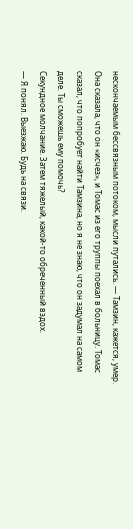нескончаемым бессвязным потоком, мысли путались. — Тамзин, кажется, умер. Она сказала, что он «исчез», и Томас из его труппы поехал в больницу. Томас сказал, что попробует найти Тамзина, но я не знаю, что он задумал на самом деле. Ты сможешь ему помочь?
Секундное молчание. Затем тяжелый, какой-то обреченный вздох.
— Я понял. Выезжаю. Будь на связи.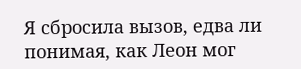Я сбросила вызов, едва ли понимая, как Леон мог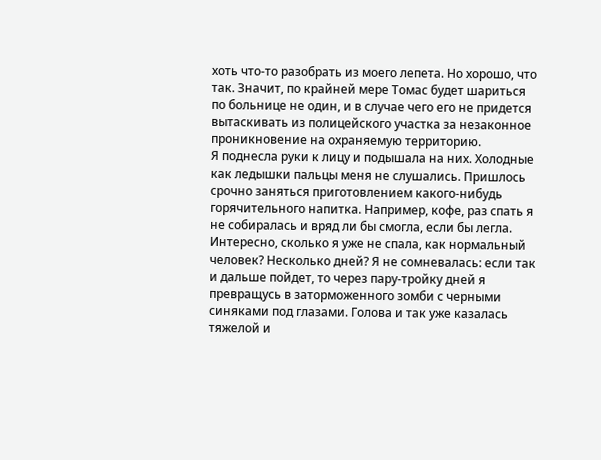хоть что-то разобрать из моего лепета. Но хорошо, что так. Значит, по крайней мере Томас будет шариться по больнице не один, и в случае чего его не придется вытаскивать из полицейского участка за незаконное проникновение на охраняемую территорию.
Я поднесла руки к лицу и подышала на них. Холодные как ледышки пальцы меня не слушались. Пришлось срочно заняться приготовлением какого-нибудь горячительного напитка. Например, кофе, раз спать я не собиралась и вряд ли бы смогла, если бы легла.
Интересно, сколько я уже не спала, как нормальный человек? Несколько дней? Я не сомневалась: если так и дальше пойдет, то через пару-тройку дней я превращусь в заторможенного зомби с черными синяками под глазами. Голова и так уже казалась тяжелой и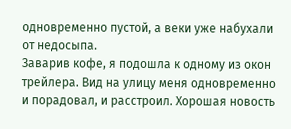одновременно пустой, а веки уже набухали от недосыпа.
Заварив кофе, я подошла к одному из окон трейлера. Вид на улицу меня одновременно и порадовал, и расстроил. Хорошая новость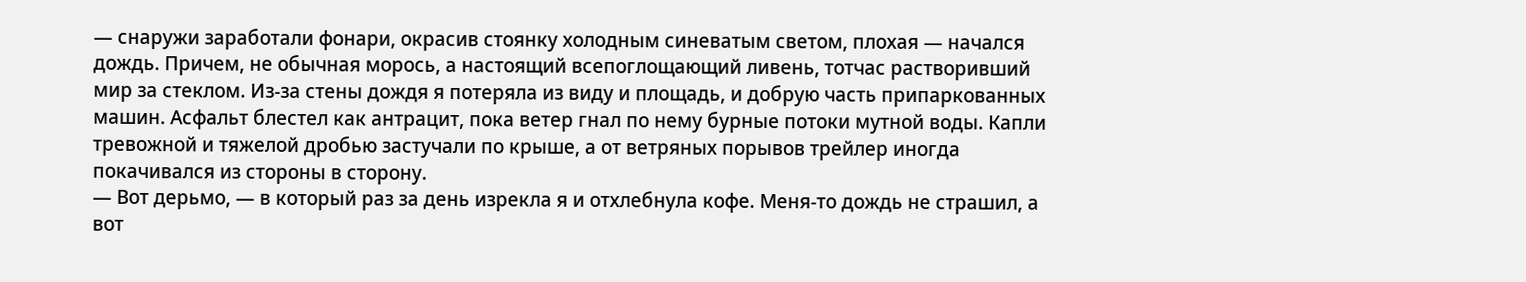— снаружи заработали фонари, окрасив стоянку холодным синеватым светом, плохая — начался дождь. Причем, не обычная морось, а настоящий всепоглощающий ливень, тотчас растворивший мир за стеклом. Из-за стены дождя я потеряла из виду и площадь, и добрую часть припаркованных машин. Асфальт блестел как антрацит, пока ветер гнал по нему бурные потоки мутной воды. Капли тревожной и тяжелой дробью застучали по крыше, а от ветряных порывов трейлер иногда покачивался из стороны в сторону.
— Вот дерьмо, — в который раз за день изрекла я и отхлебнула кофе. Меня-то дождь не страшил, а вот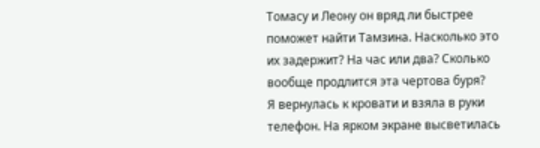Томасу и Леону он вряд ли быстрее поможет найти Тамзина. Насколько это их задержит? На час или два? Сколько вообще продлится эта чертова буря?
Я вернулась к кровати и взяла в руки телефон. На ярком экране высветилась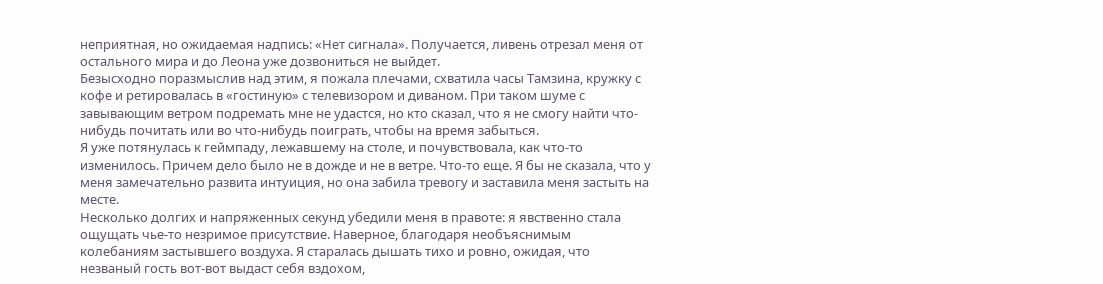неприятная, но ожидаемая надпись: «Нет сигнала». Получается, ливень отрезал меня от остального мира и до Леона уже дозвониться не выйдет.
Безысходно поразмыслив над этим, я пожала плечами, схватила часы Тамзина, кружку с кофе и ретировалась в «гостиную» с телевизором и диваном. При таком шуме с завывающим ветром подремать мне не удастся, но кто сказал, что я не смогу найти что-нибудь почитать или во что-нибудь поиграть, чтобы на время забыться.
Я уже потянулась к геймпаду, лежавшему на столе, и почувствовала, как что-то изменилось. Причем дело было не в дожде и не в ветре. Что-то еще. Я бы не сказала, что у меня замечательно развита интуиция, но она забила тревогу и заставила меня застыть на месте.
Несколько долгих и напряженных секунд убедили меня в правоте: я явственно стала ощущать чье-то незримое присутствие. Наверное, благодаря необъяснимым колебаниям застывшего воздуха. Я старалась дышать тихо и ровно, ожидая, что незваный гость вот-вот выдаст себя вздохом,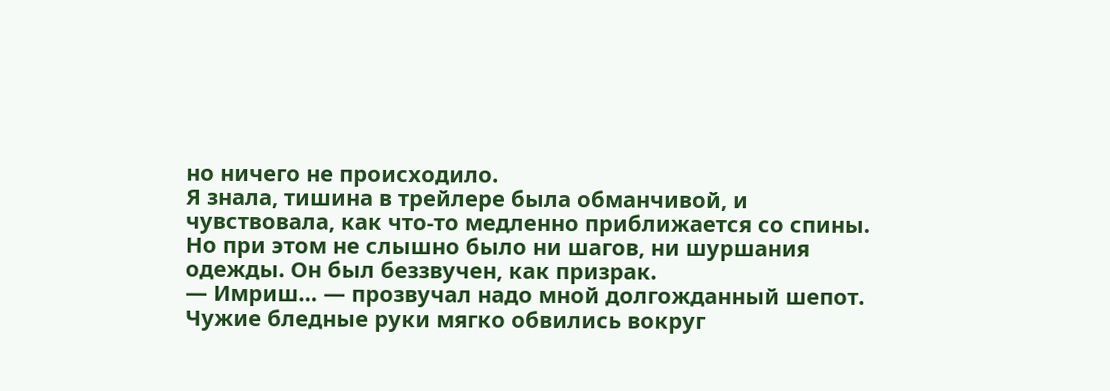но ничего не происходило.
Я знала, тишина в трейлере была обманчивой, и чувствовала, как что-то медленно приближается со спины. Но при этом не слышно было ни шагов, ни шуршания одежды. Он был беззвучен, как призрак.
— Имриш… — прозвучал надо мной долгожданный шепот.
Чужие бледные руки мягко обвились вокруг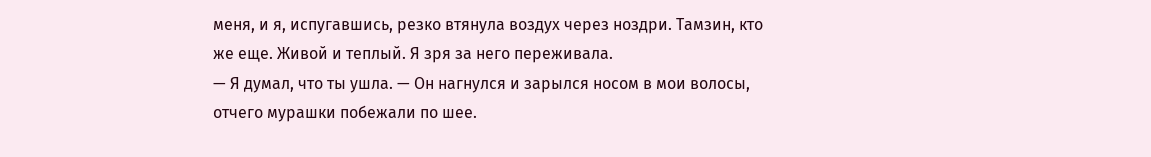меня, и я, испугавшись, резко втянула воздух через ноздри. Тамзин, кто же еще. Живой и теплый. Я зря за него переживала.
— Я думал, что ты ушла. — Он нагнулся и зарылся носом в мои волосы, отчего мурашки побежали по шее.